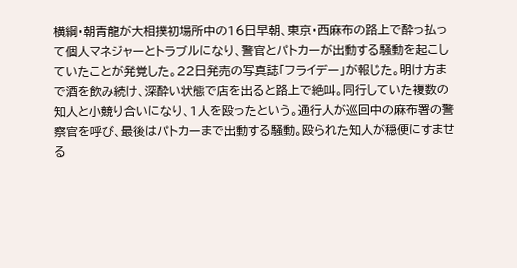横綱・朝青龍が大相撲初場所中の16日早朝、東京・西麻布の路上で酔っ払って個人マネジャーとトラブルになり、警官とパトカーが出動する騒動を起こしていたことが発覚した。22日発売の写真誌「フライデー」が報じた。明け方まで酒を飲み続け、深酔い状態で店を出ると路上で絶叫。同行していた複数の知人と小競り合いになり、1人を殴ったという。通行人が巡回中の麻布署の警察官を呼び、最後はパトカーまで出動する騒動。殴られた知人が穏便にすませる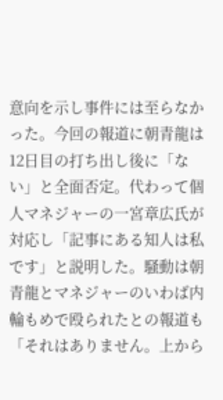意向を示し事件には至らなかった。今回の報道に朝青龍は12日目の打ち出し後に「ない」と全面否定。代わって個人マネジャーの一宮章広氏が対応し「記事にある知人は私です」と説明した。騒動は朝青龍とマネジャーのいわば内輪もめで殴られたとの報道も「それはありません。上から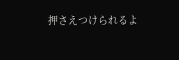押さえつけられるよ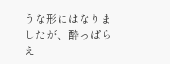うな形にはなりましたが、酔っぱらえ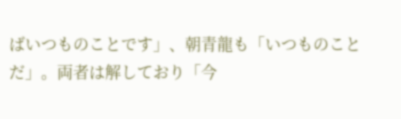ばいつものことです」、朝青龍も「いつものことだ」。両者は解しており「今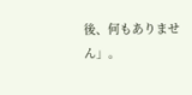後、何もありません」。